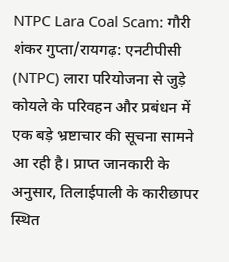NTPC Lara Coal Scam: गौरी शंकर गुप्ता/रायगढ़: एनटीपीसी (NTPC) लारा परियोजना से जुड़े कोयले के परिवहन और प्रबंधन में एक बड़े भ्रष्टाचार की सूचना सामने आ रही है। प्राप्त जानकारी के अनुसार, तिलाईपाली के कारीछापर स्थित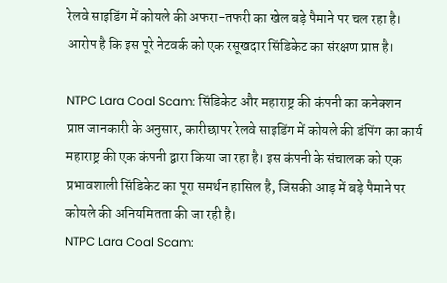रेलवे साइडिंग में कोयले की अफरा-तफरी का खेल बड़े पैमाने पर चल रहा है। आरोप है कि इस पूरे नेटवर्क को एक रसूखदार सिंडिकेट का संरक्षण प्राप्त है।

NTPC Lara Coal Scam: सिंडिकेट और महाराष्ट्र की कंपनी का कनेक्शन
प्राप्त जानकारी के अनुसार, कारीछापर रेलवे साइडिंग में कोयले की डंपिंग का कार्य महाराष्ट्र की एक कंपनी द्वारा किया जा रहा है। इस कंपनी के संचालक को एक प्रभावशाली सिंडिकेट का पूरा समर्थन हासिल है, जिसकी आड़ में बड़े पैमाने पर कोयले की अनियमितता की जा रही है।
NTPC Lara Coal Scam: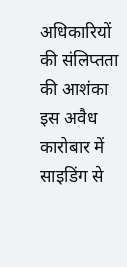अधिकारियों की संलिप्तता की आशंका
इस अवैध कारोबार में साइडिंग से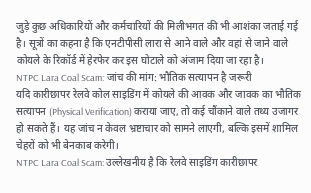जुड़े कुछ अधिकारियों और कर्मचारियों की मिलीभगत की भी आशंका जताई गई है। सूत्रों का कहना है कि एनटीपीसी लारा से आने वाले और वहां से जाने वाले कोयले के रिकॉर्ड में हेरफेर कर इस घोटाले को अंजाम दिया जा रहा है।
NTPC Lara Coal Scam: जांच की मांग: भौतिक सत्यापन है जरूरी
यदि कारीछापर रेलवे कोल साइडिंग में कोयले की आवक और जावक का भौतिक सत्यापन (Physical Verification) कराया जाए, तो कई चौंकाने वाले तथ्य उजागर हो सकते हैं। यह जांच न केवल भ्रष्टाचार को सामने लाएगी, बल्कि इसमें शामिल चेहरों को भी बेनकाब करेगी।
NTPC Lara Coal Scam: उल्लेखनीय है कि रेलवे साइडिंग कारीछापर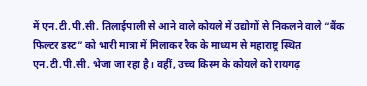में एन.टी.पी.सी. तिलाईपाली से आने वाले कोयले में उद्योगों से निकलने वाले “बैंक फिल्टर डस्ट” को भारी मात्रा में मिलाकर रैक के माध्यम से महाराष्ट्र स्थित एन.टी.पी.सी. भेजा जा रहा है। वहीं, उच्च किस्म के कोयले को रायगढ़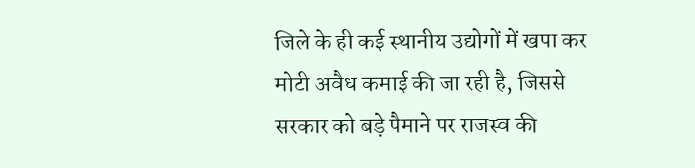जिले के ही कई स्थानीय उद्योगों में खपा कर मोटी अवैध कमाई की जा रही है, जिससे सरकार को बड़े पैमाने पर राजस्व की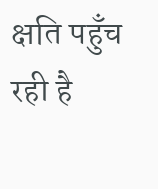क्षति पहुँच रही है